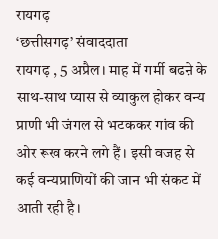रायगढ़
‘छत्तीसगढ़’ संवाददाता
रायगढ़ , 5 अप्रैल। माह में गर्मी बढऩे के साथ-साथ प्यास से व्याकुल होकर वन्य प्राणी भी जंगल से भटककर गांव की ओर रूख करने लगे हैं। इसी वजह से कई वन्यप्राणियों की जान भी संकट में आती रही है।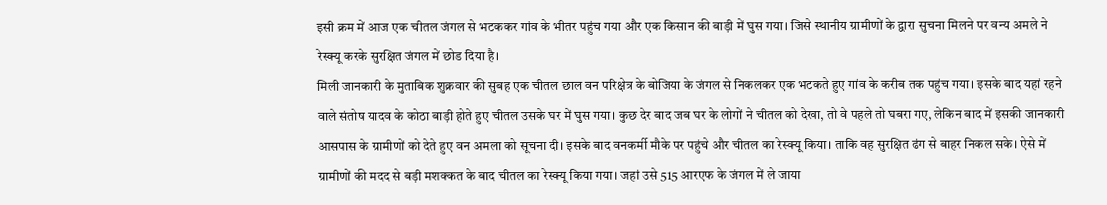इसी क्रम में आज एक चीतल जंगल से भटककर गांव के भीतर पहुंच गया और एक किसान की बाड़ी में घुस गया। जिसे स्थानीय ग्रामीणों के द्वारा सुचना मिलने पर वन्य अमले ने रेस्क्यू करके सुरक्षित जंगल में छोड दिया है।
मिली जानकारी के मुताबिक शुक्रवार की सुबह एक चीतल छाल वन परिक्षेत्र के बोजिया के जंगल से निकलकर एक भटकते हुए गांव के करीब तक पहुंच गया। इसके बाद यहां रहने वाले संतोष यादव के कोठा बाड़ी होते हुए चीतल उसके घर में घुस गया। कुछ देर बाद जब घर के लोगों ने चीतल को देखा, तो वे पहले तो घबरा गए, लेकिन बाद में इसकी जानकारी आसपास के ग्रामीणों को देते हुए वन अमला को सूचना दी। इसके बाद वनकर्मी मौके पर पहुंचे और चीतल का रेस्क्यू किया। ताकि वह सुरक्षित ढंग से बाहर निकल सके। ऐसे में ग्रामीणों की मदद से बड़ी मशक्कत के बाद चीतल का रेस्क्यू किया गया। जहां उसे 515 आरएफ के जंगल में ले जाया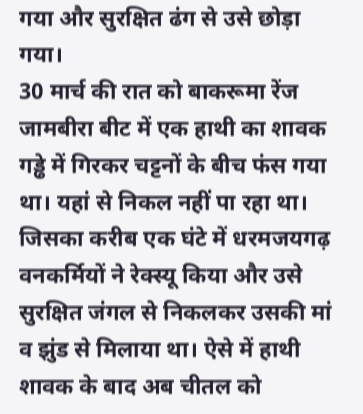गया और सुरक्षित ढंग से उसे छोड़ा गया।
30 मार्च की रात को बाकरूमा रेंज जामबीरा बीट में एक हाथी का शावक गड्ढे में गिरकर चट्टनों के बीच फंस गया था। यहां से निकल नहीं पा रहा था। जिसका करीब एक घंटे में धरमजयगढ़ वनकर्मियों ने रेक्स्यू किया और उसे सुरक्षित जंगल से निकलकर उसकी मां व झुंड से मिलाया था। ऐसे में हाथी शावक के बाद अब चीतल को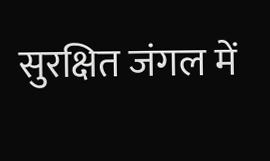सुरक्षित जंगल में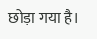छोड़ा गया है।